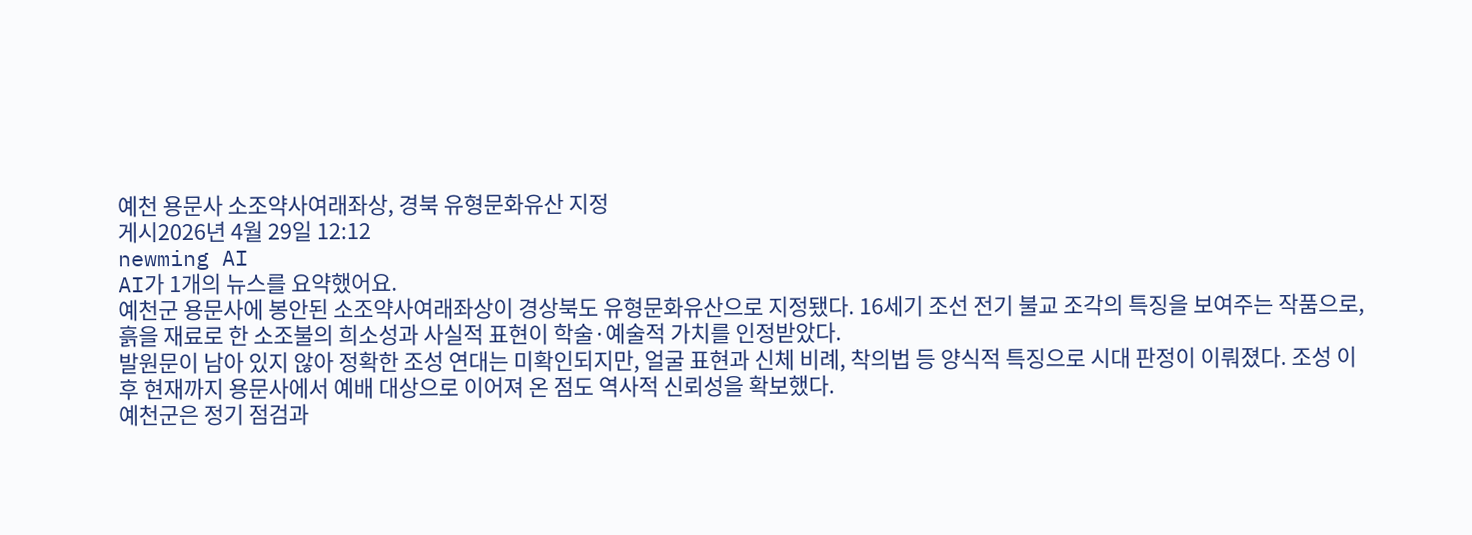예천 용문사 소조약사여래좌상, 경북 유형문화유산 지정
게시2026년 4월 29일 12:12
newming AI
AI가 1개의 뉴스를 요약했어요.
예천군 용문사에 봉안된 소조약사여래좌상이 경상북도 유형문화유산으로 지정됐다. 16세기 조선 전기 불교 조각의 특징을 보여주는 작품으로, 흙을 재료로 한 소조불의 희소성과 사실적 표현이 학술·예술적 가치를 인정받았다.
발원문이 남아 있지 않아 정확한 조성 연대는 미확인되지만, 얼굴 표현과 신체 비례, 착의법 등 양식적 특징으로 시대 판정이 이뤄졌다. 조성 이후 현재까지 용문사에서 예배 대상으로 이어져 온 점도 역사적 신뢰성을 확보했다.
예천군은 정기 점검과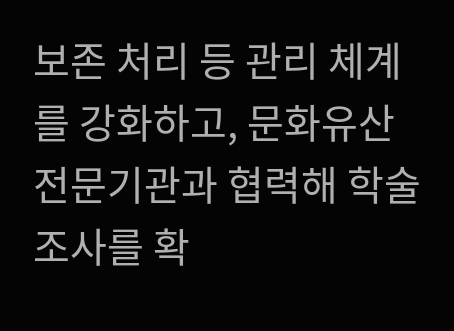보존 처리 등 관리 체계를 강화하고, 문화유산 전문기관과 협력해 학술 조사를 확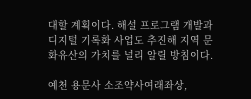대할 계획이다. 해설 프로그램 개발과 디지털 기록화 사업도 추진해 지역 문화유산의 가치를 널리 알릴 방침이다.

예천 용문사 소조약사여래좌상,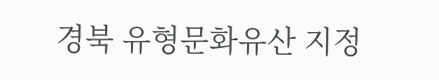경북 유형문화유산 지정